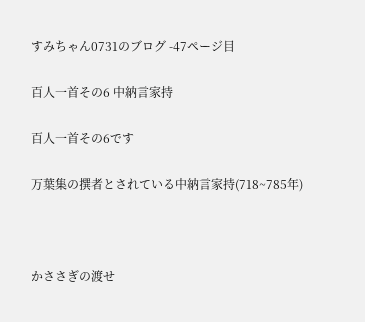すみちゃん0731のブログ -47ページ目

百人一首その6 中納言家持

百人一首その6です

万葉集の撰者とされている中納言家持(718~785年)



かささぎの渡せ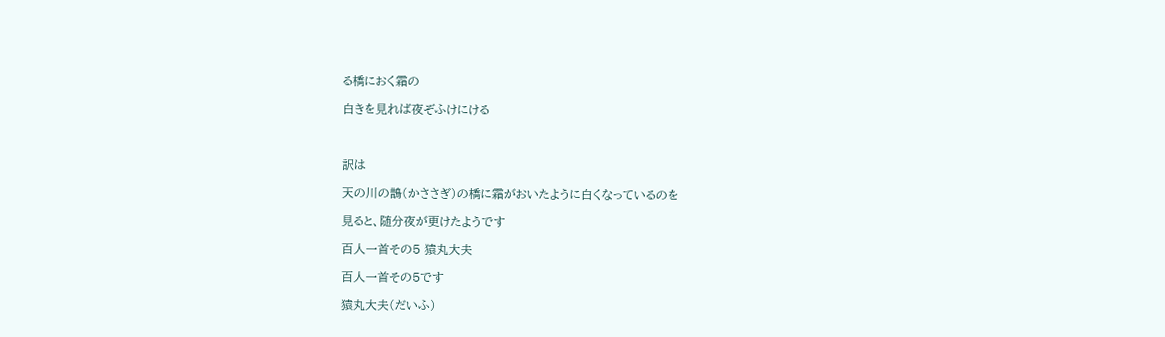る橋におく霜の

白きを見れば夜ぞふけにける



訳は

天の川の鵲(かささぎ)の橋に霜がおいたように白くなっているのを

見ると、随分夜が更けたようです

百人一首その5 猿丸大夫

百人一首その5です

猿丸大夫(だいふ)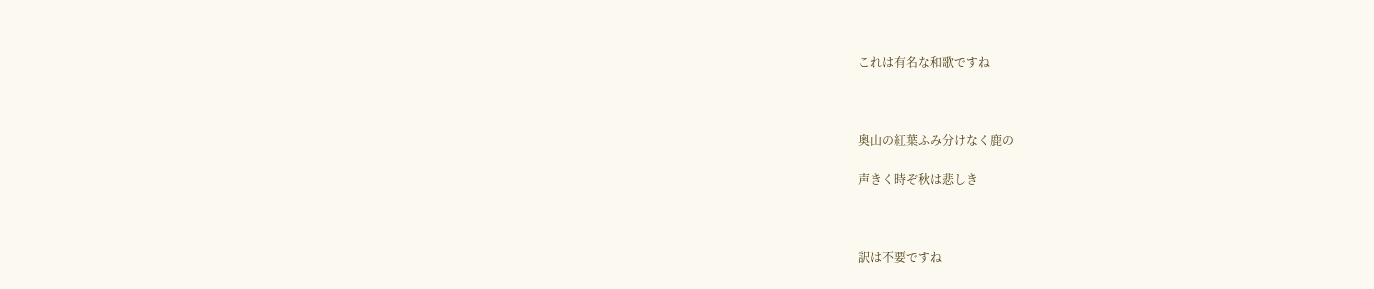これは有名な和歌ですね



奥山の紅葉ふみ分けなく鹿の

声きく時ぞ秋は悲しき



訳は不要ですね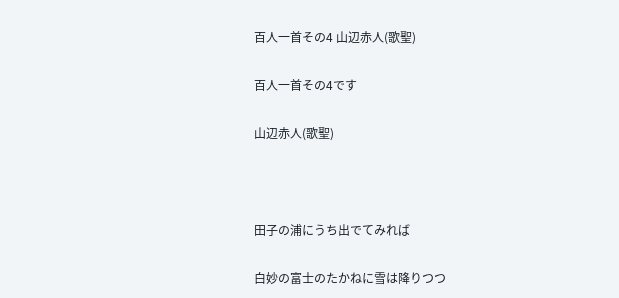百人一首その4 山辺赤人(歌聖)

百人一首その4です

山辺赤人(歌聖)



田子の浦にうち出でてみれば

白妙の富士のたかねに雪は降りつつ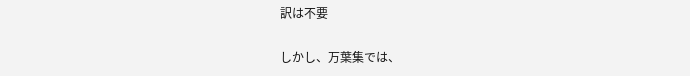訳は不要

しかし、万葉集では、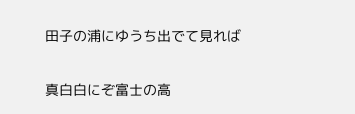田子の浦にゆうち出でて見れば

真白白にぞ富士の高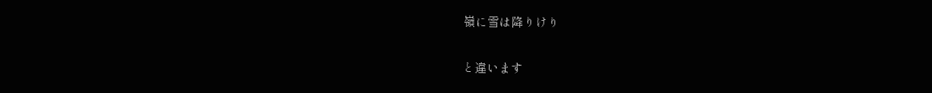嶺に雪は降りけり

と違います